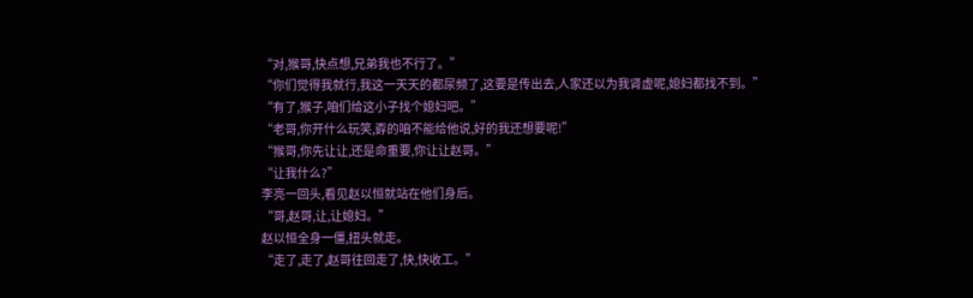“对,猴哥,快点想,兄弟我也不行了。”
“你们觉得我就行,我这一天天的都尿频了,这要是传出去,人家还以为我肾虚呢,媳妇都找不到。”
“有了,猴子,咱们给这小子找个媳妇吧。”
“老哥,你开什么玩笑,孬的咱不能给他说,好的我还想要呢!”
“猴哥,你先让让,还是命重要,你让让赵哥。”
“让我什么?”
李亮一回头,看见赵以恒就站在他们身后。
“哥,赵哥,让,让媳妇。”
赵以恒全身一僵,扭头就走。
“走了,走了,赵哥往回走了,快,快收工。”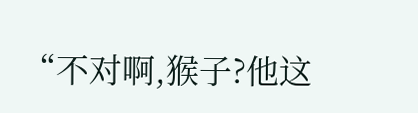“不对啊,猴子?他这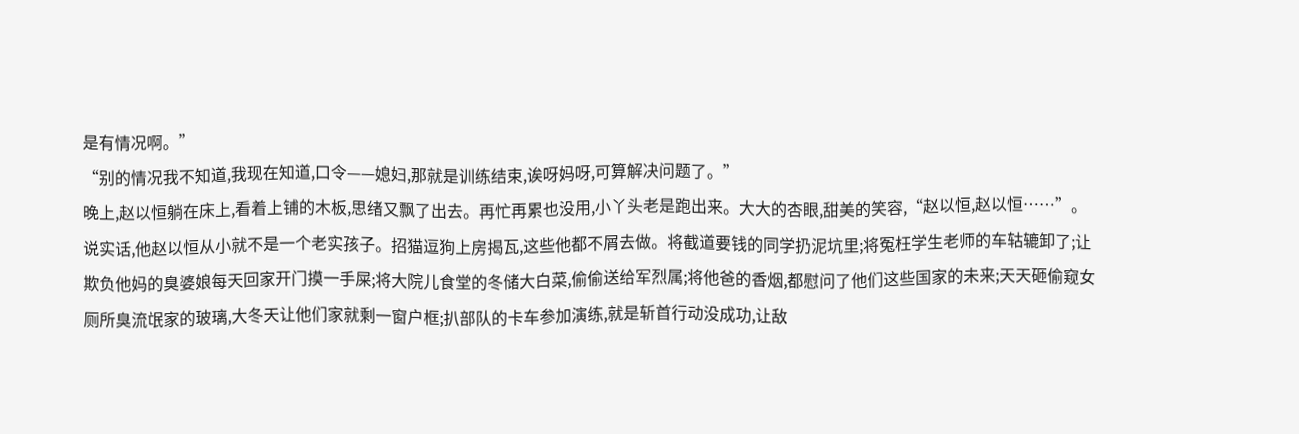是有情况啊。”
“别的情况我不知道,我现在知道,口令——媳妇,那就是训练结束,诶呀妈呀,可算解决问题了。”
晚上,赵以恒躺在床上,看着上铺的木板,思绪又飘了出去。再忙再累也没用,小丫头老是跑出来。大大的杏眼,甜美的笑容,“赵以恒,赵以恒……”。
说实话,他赵以恒从小就不是一个老实孩子。招猫逗狗上房揭瓦,这些他都不屑去做。将截道要钱的同学扔泥坑里;将冤枉学生老师的车轱辘卸了;让欺负他妈的臭婆娘每天回家开门摸一手屎;将大院儿食堂的冬储大白菜,偷偷送给军烈属;将他爸的香烟,都慰问了他们这些国家的未来;天天砸偷窥女厕所臭流氓家的玻璃,大冬天让他们家就剩一窗户框;扒部队的卡车参加演练,就是斩首行动没成功,让敌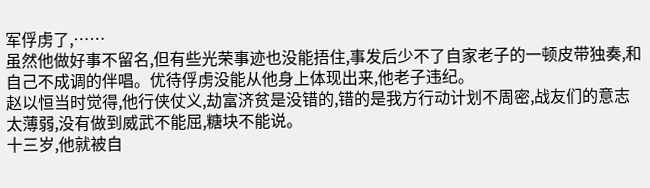军俘虏了,……
虽然他做好事不留名,但有些光荣事迹也没能捂住,事发后少不了自家老子的一顿皮带独奏,和自己不成调的伴唱。优待俘虏没能从他身上体现出来,他老子违纪。
赵以恒当时觉得,他行侠仗义,劫富济贫是没错的,错的是我方行动计划不周密,战友们的意志太薄弱,没有做到威武不能屈,糖块不能说。
十三岁,他就被自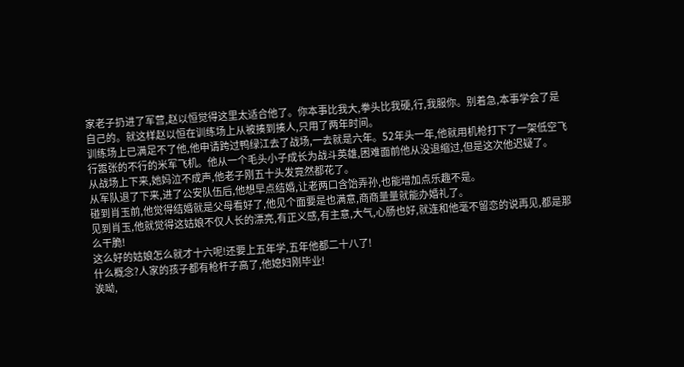家老子扔进了军营,赵以恒觉得这里太适合他了。你本事比我大,拳头比我硬,行,我服你。别着急,本事学会了是自己的。就这样赵以恒在训练场上从被揍到揍人,只用了两年时间。
训练场上已满足不了他,他申请跨过鸭绿江去了战场,一去就是六年。52年头一年,他就用机枪打下了一架低空飞行嚣张的不行的米军飞机。他从一个毛头小子成长为战斗英雄,困难面前他从没退缩过,但是这次他迟疑了。
从战场上下来,她妈泣不成声,他老子刚五十头发竟然都花了。
从军队退了下来,进了公安队伍后,他想早点结婚,让老两口含饴弄孙,也能增加点乐趣不是。
碰到肖玉前,他觉得结婚就是父母看好了,他见个面要是也满意,商商量量就能办婚礼了。
见到肖玉,他就觉得这姑娘不仅人长的漂亮,有正义感,有主意,大气,心肠也好,就连和他毫不留恋的说再见,都是那么干脆!
这么好的姑娘怎么就才十六呢!还要上五年学,五年他都二十八了!
什么概念?人家的孩子都有枪杆子高了,他媳妇刚毕业!
诶呦,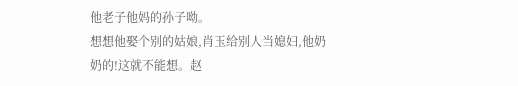他老子他妈的孙子呦。
想想他娶个别的姑娘,肖玉给别人当媳妇,他奶奶的!这就不能想。赵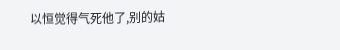以恒觉得气死他了,别的姑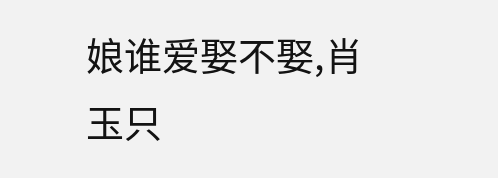娘谁爱娶不娶,肖玉只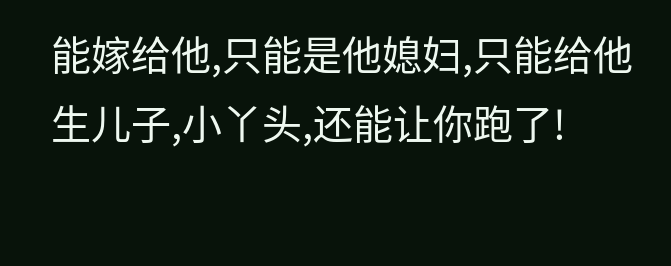能嫁给他,只能是他媳妇,只能给他生儿子,小丫头,还能让你跑了!